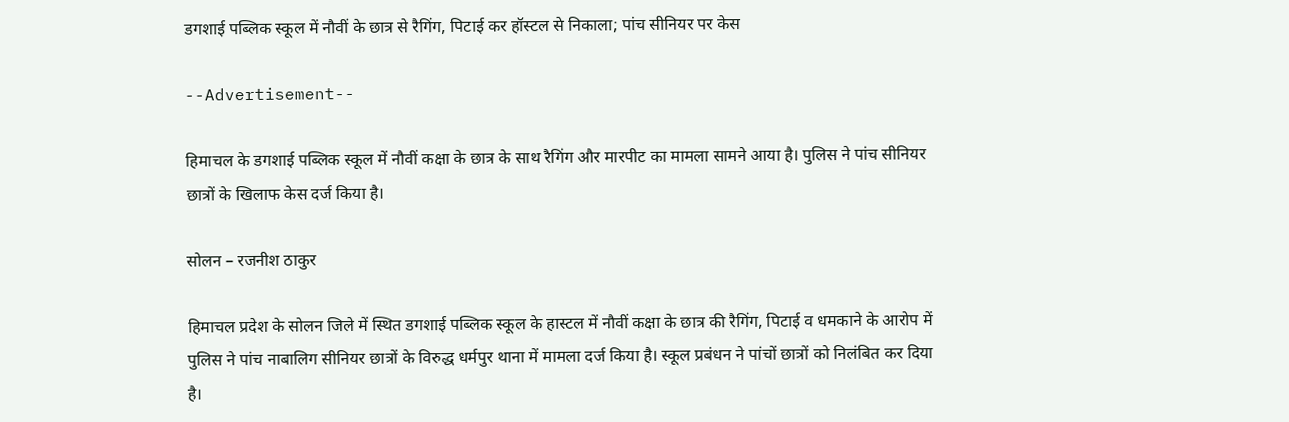डगशाई पब्लिक स्कूल में नौवीं के छात्र से रैगिंग, पिटाई कर हॉस्टल से निकाला; पांच सीनियर पर केस

--Advertisement--

हिमाचल के डगशाई पब्लिक स्कूल में नौवीं कक्षा के छात्र के साथ रैगिंग और मारपीट का मामला सामने आया है। पुलिस ने पांच सीनियर छात्रों के खिलाफ केस दर्ज किया है।

सोलन – रजनीश ठाकुर

हिमाचल प्रदेश के सोलन जिले में स्थित डगशाई पब्लिक स्कूल के हास्टल में नौवीं कक्षा के छात्र की रैगिंग, पिटाई व धमकाने के आरोप में पुलिस ने पांच नाबालिग सीनियर छात्रों के विरुद्ध धर्मपुर थाना में मामला दर्ज किया है। स्कूल प्रबंधन ने पांचों छात्रों को निलंबित कर दिया है।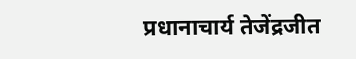प्रधानाचार्य तेजेंद्रजीत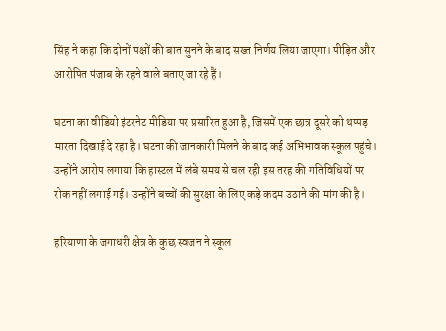सिंह ने कहा कि दोनों पक्षों की बात सुनने के बाद सख्त निर्णय लिया जाएगा। पीड़ित और आरोपित पंजाब के रहने वाले बताए जा रहे हैं।

घटना का वीडियो इंटरनेट मीडिया पर प्रसारित हुआ है, जिसमें एक छात्र दूसरे को थप्पड़ मारता दिखाई दे रहा है। घटना की जानकारी मिलने के बाद कई अभिभावक स्कूल पहुंचे। उन्होंने आरोप लगाया कि हास्टल में लंबे समय से चल रही इस तरह की गतिविधियों पर रोक नहीं लगाई गई। उन्होंने बच्चों की सुरक्षा के लिए कड़े कदम उठाने की मांग की है।

हरियाणा के जगाधरी क्षेत्र के कुछ स्वजन ने स्कूल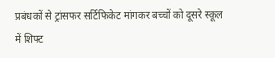प्रबंधकों से ट्रांसफर सर्टिफिकेट मांगकर बच्चों को दूसरे स्कूल में शिफ्ट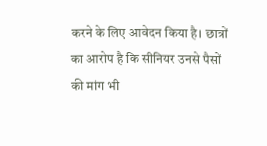करने के लिए आवेदन किया है। छात्रों का आरोप है कि सीनियर उनसे पैसों की मांग भी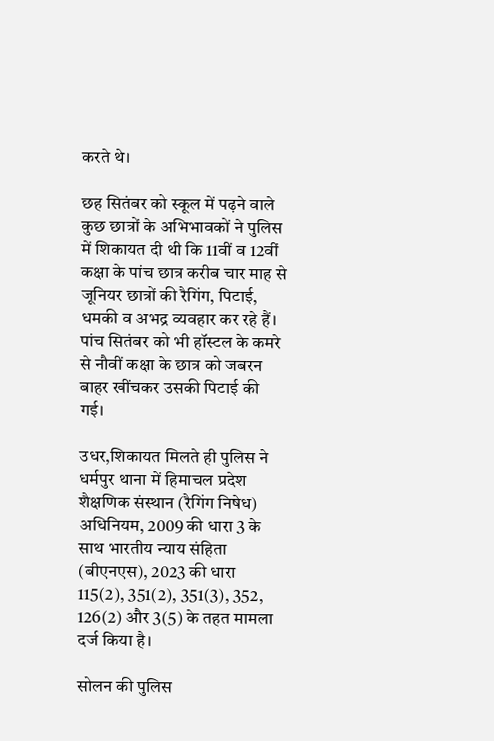करते थे।

छह सितंबर को स्कूल में पढ़ने वाले कुछ छात्रों के अभिभावकों ने पुलिस में शिकायत दी थी कि 11वीं व 12वीं कक्षा के पांच छात्र करीब चार माह से जूनियर छात्रों की रैगिंग, पिटाई, धमकी व अभद्र व्यवहार कर रहे हैं। पांच सितंबर को भी हॉस्टल के कमरे से नौवीं कक्षा के छात्र को जबरन बाहर खींचकर उसकी पिटाई की गई।

उधर,शिकायत मिलते ही पुलिस ने धर्मपुर थाना में हिमाचल प्रदेश शैक्षणिक संस्थान (रैगिंग निषेध) अधिनियम, 2009 की धारा 3 के साथ भारतीय न्याय संहिता (बीएनएस), 2023 की धारा 115(2), 351(2), 351(3), 352, 126(2) और 3(5) के तहत मामला दर्ज किया है।

सोलन की पुलिस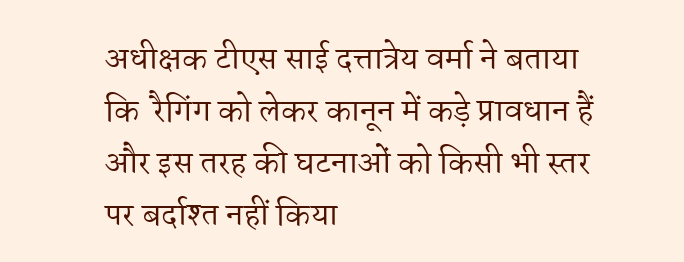अधीक्षक टीएस साई दत्तात्रेय वर्मा ने बताया कि  रैगिंग को लेकर कानून में कड़े प्रावधान हैं और इस तरह की घटनाओं को किसी भी स्तर पर बर्दाश्त नहीं किया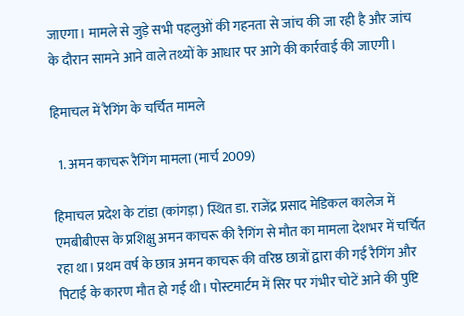जाएगा। मामले से जुड़े सभी पहलुओं की गहनता से जांच की जा रही है और जांच के दौरान सामने आने वाले तथ्यों के आधार पर आगे की कार्रवाई की जाएगी।

हिमाचल में रैगिंग के चर्चित मामले

  1. अमन काचरू रैगिंग मामला (मार्च 2009)

हिमाचल प्रदेश के टांडा (कांगड़ा) स्थित डा. राजेंद्र प्रसाद मेडिकल कालेज में एमबीबीएस के प्रशिक्षु अमन काचरू की रैगिंग से मौत का मामला देशभर में चर्चित रहा था। प्रथम वर्ष के छात्र अमन काचरू की वरिष्ठ छात्रों द्वारा की गई रैगिंग और पिटाई के कारण मौत हो गई थी। पोस्टमार्टम में सिर पर गंभीर चोटें आने की पुष्टि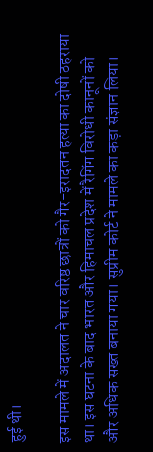हुई थी।

इस मामले में अदालत ने चार वरिष्ठ छात्रों को गैर-इरादतन हत्या का दोषी ठहराया था। इस घटना के बाद भारत और हिमाचल प्रदेश में रैगिंग विरोधी कानूनों को और अधिक सख्त बनाया गया। सुप्रीम कोर्ट ने मामले का कड़ा संज्ञान लिया।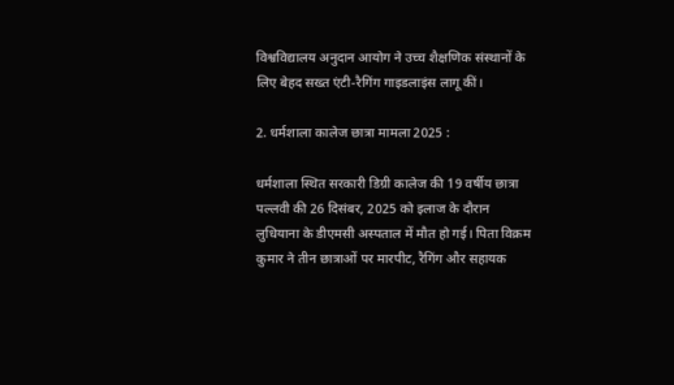विश्वविद्यालय अनुदान आयोग ने उच्च शैक्षणिक संस्थानों के लिए बेहद सख्त एंटी-रैगिंग गाइडलाइंस लागू कीं।

2. धर्मशाला कालेज छात्रा मामला 2025 :

धर्मशाला स्थित सरकारी डिग्री कालेज की 19 वर्षीय छात्रा पल्लवी की 26 दिसंबर, 2025 को इलाज के दौरान लुधियाना के डीएमसी अस्पताल में मौत हो गई। पिता विक्रम कुमार ने तीन छात्राओं पर मारपीट, रैगिंग और सहायक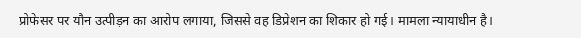प्रोफेसर पर यौन उत्पीड़न का आरोप लगाया, जिससे वह डिप्रेशन का शिकार हो गई। मामला न्यायाधीन है।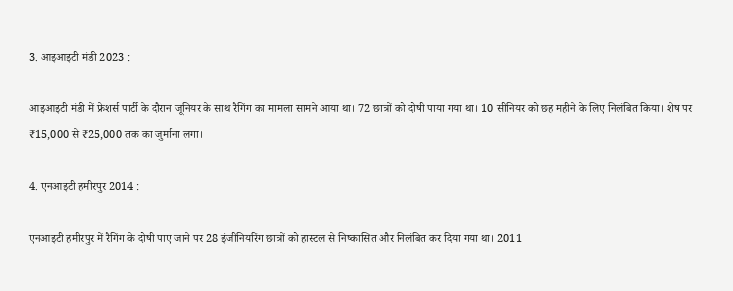3. आइआइटी मंडी 2023 :

आइआइटी मंडी में फ्रेशर्स पार्टी के दौरान जूनियर के साथ रैगिंग का मामला सामने आया था। 72 छात्रों को दोषी पाया गया था। 10 सीनियर को छह महीने के लिए निलंबित किया। शेष पर ₹15,000 से ₹25,000 तक का जुर्माना लगा।

4. एनआइटी हमीरपुर 2014 :

एनआइटी हमीरपुर में रैगिंग के दोषी पाए जाने पर 28 इंजीनियरिंग छात्रों को हास्टल से निष्कासित और निलंबित कर दिया गया था। 2011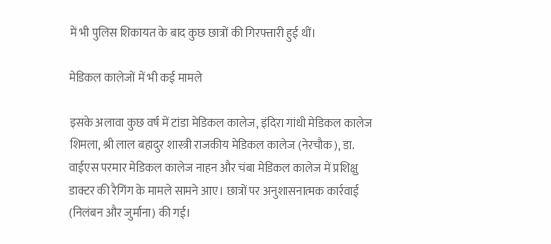में भी पुलिस शिकायत के बाद कुछ छात्रों की गिरफ्तारी हुई थीं।

मेडिकल कालेजों में भी कई मामले

इसके अलावा कुछ वर्ष में टांडा मेडिकल कालेज, इंदिरा गांधी मेडिकल कालेज शिमला, श्री लाल बहादुर शास्त्री राजकीय मेडिकल कालेज (नेरचौक), डा. वाईएस परमार मेडिकल कालेज नाहन और चंबा मेडिकल कालेज में प्रशिक्षु डाक्टर की रैगिंग के मामले सामने आए। छात्रों पर अनुशासनात्मक कार्रवाई (निलंबन और जुर्माना) की गई।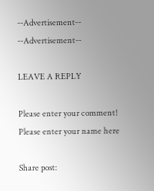--Advertisement--
--Advertisement--

LEAVE A REPLY

Please enter your comment!
Please enter your name here

Share post: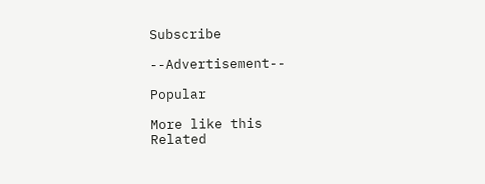Subscribe

--Advertisement--

Popular

More like this
Related